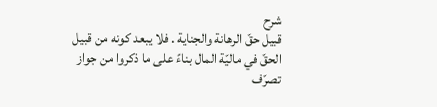شرح
قبيل حقّ الرهانة والجناية . فلا يبعد كونه من قبيل الحقّ في ماليّة المال بناءً على ما ذكروا من جواز تصرّف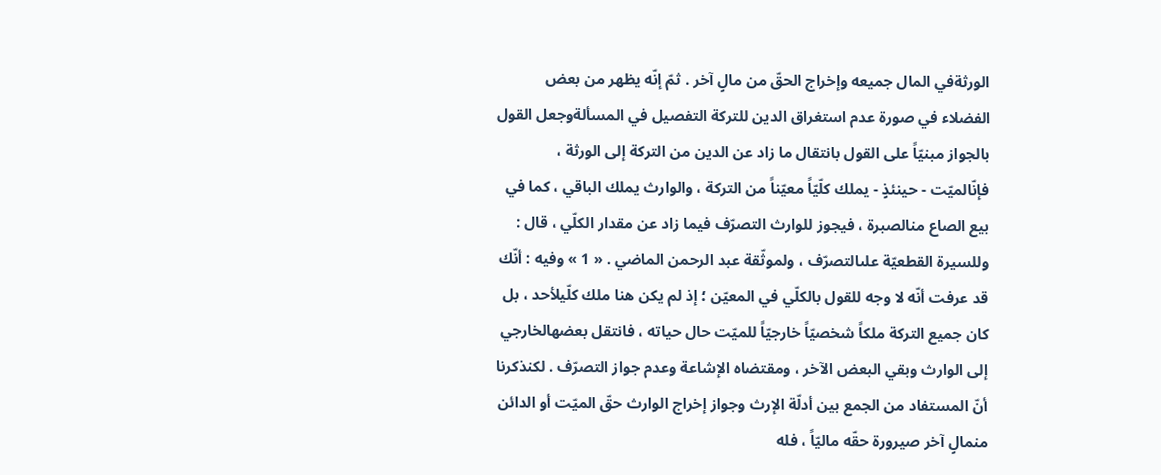الورثةفي المال جميعه وإخراج الحقّ من مالٍ آخر . ثمّ إنّه يظهر من بعض الفضلاء في صورة عدم استغراق الدين للتركة التفصيل في المسألةوجعل القول بالجواز مبنيّاً على القول بانتقال ما زاد عن الدين من التركة إلى الورثة ، فإنّالميّت - حينئذٍ - يملك كلّيّاً معيّناً من التركة ، والوارث يملك الباقي ، كما في بيع الصاع منالصبرة ، فيجوز للوارث التصرّف فيما زاد عن مقدار الكلّي ، قال : وللسيرة القطعيّة علىالتصرّف ، ولموثّقة عبد الرحمن الماضي . « 1 » وفيه : أنّك قد عرفت أنّه لا وجه للقول بالكلّي في المعيّن ؛ إذ لم يكن هنا ملك كلّيلأحد ، بل كان جميع التركة ملكاً شخصيّاً خارجيّاً للميّت حال حياته ، فانتقل بعضهالخارجي إلى الوارث وبقي البعض الآخر ، ومقتضاه الإشاعة وعدم جواز التصرّف . لكنذكرنا أنّ المستفاد من الجمع بين أدلّة الإرث وجواز إخراج الوارث حقّ الميّت أو الدائن منمالٍ آخر صيرورة حقّه ماليّاً ، فله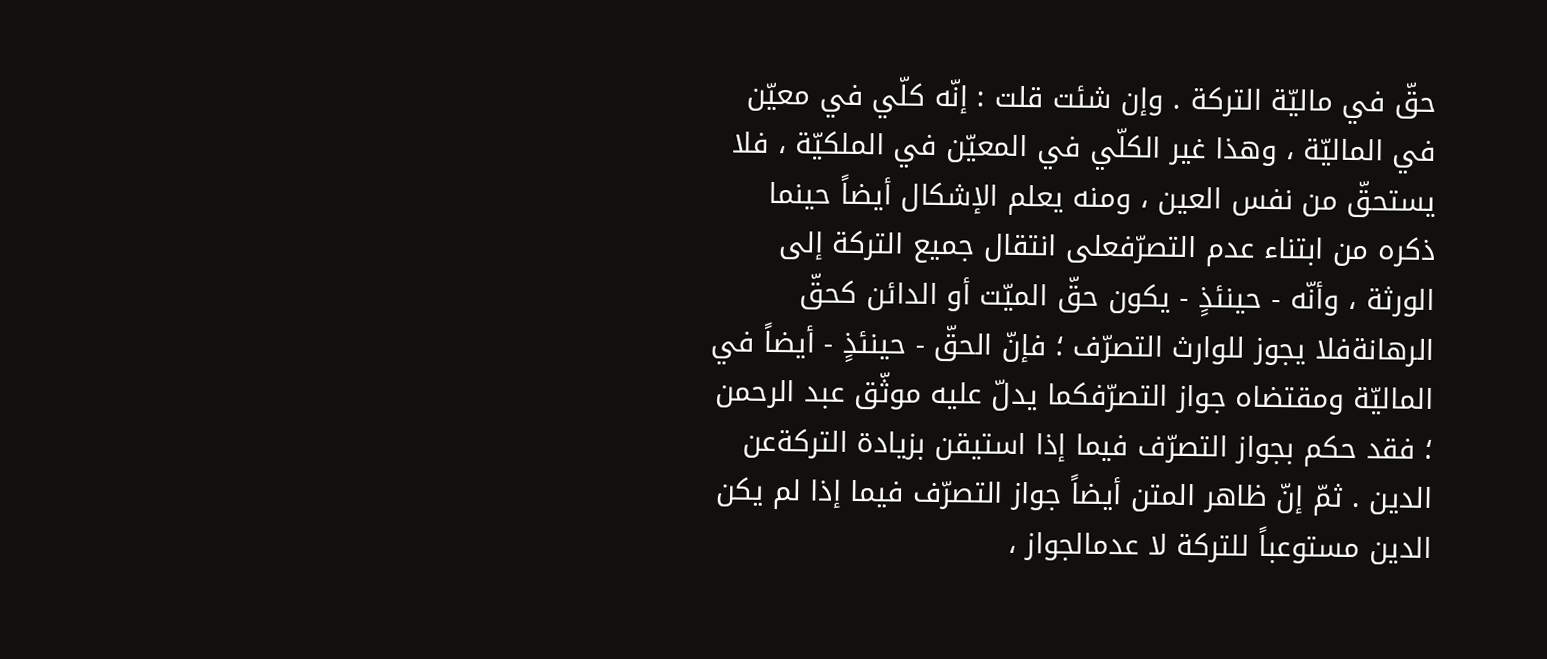حقّ في ماليّة التركة . وإن شئت قلت : إنّه كلّي في معيّن في الماليّة ، وهذا غير الكلّي في المعيّن في الملكيّة ، فلا يستحقّ من نفس العين ، ومنه يعلم الإشكال أيضاً حينما ذكره من ابتناء عدم التصرّفعلى انتقال جميع التركة إلى الورثة ، وأنّه - حينئذٍ - يكون حقّ الميّت أو الدائن كحقّ الرهانةفلا يجوز للوارث التصرّف ؛ فإنّ الحقّ - حينئذٍ - أيضاً في الماليّة ومقتضاه جواز التصرّفكما يدلّ عليه موثّق عبد الرحمن ؛ فقد حكم بجواز التصرّف فيما إذا استيقن بزيادة التركةعن الدين . ثمّ إنّ ظاهر المتن أيضاً جواز التصرّف فيما إذا لم يكن الدين مستوعباً للتركة لا عدمالجواز ،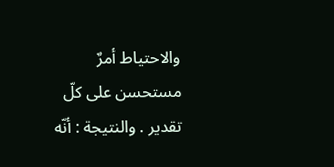والاحتياط أمرٌ مستحسن على كلّ تقدير . والنتيجة : أنّه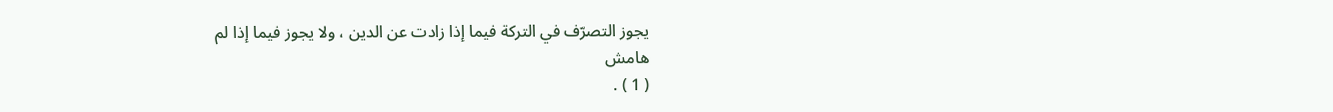يجوز التصرّف في التركة فيما إذا زادت عن الدين ، ولا يجوز فيما إذا لم
هامش
( 1 ) .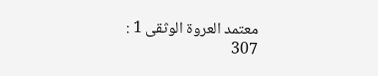معتمد العروة الوثقى 1 : 307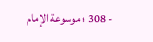- 308 ؛ موسوعة الإمام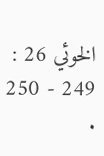الخوئي 26 : 249 - 250 .